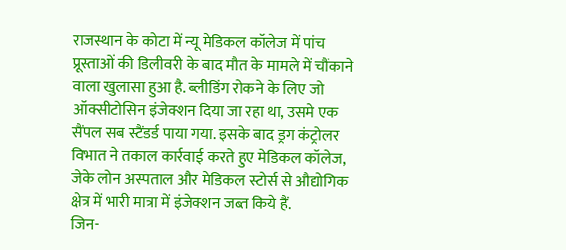राजस्थान के कोटा में न्यू मेडिकल कॉलेज में पांच प्रूस्ताओं की डिलीवरी के बाद मौत के मामले में चौंकाने वाला खुलासा हुआ है. ब्लीडिंग रोकने के लिए जो ऑक्सीटोसिन इंजेक्शन दिया जा रहा था, उसमे एक सैंपल सब स्टैंडर्ड पाया गया. इसके बाद ड्रग कंट्रोलर विभात ने तकाल कार्रवाई करते हुए मेडिकल कॉलेज, जेके लोन अस्पताल और मेडिकल स्टोर्स से औद्योगिक क्षेत्र में भारी मात्रा में इंजेक्शन जब्त किये हैं.
जिन-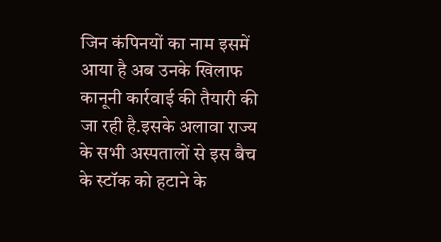जिन कंपिनयों का नाम इसमें आया है अब उनके खिलाफ कानूनी कार्रवाई की तैयारी की जा रही है.इसके अलावा राज्य के सभी अस्पतालों से इस बैच के स्टॉक को हटाने के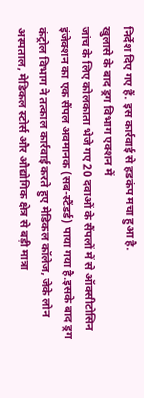निर्देश दिए गए हैं. इस कार्रवाई से हडकंप मचा हुआ है.
खुलासे के बाद ड्रग विभाग एक्शन में
जांच के लिए कोलकाता भेजे गए 20 दवाओं के सैंपलों में से ऑक्सीटोसिन इंजेक्शन का एक सैंपल अवमानक (सब-स्टैंडर्ड) पाया गया है.इसके बाद ड्रग कंट्रोल विभाग ने तत्काल कार्रवाई करते हुए मेडिकल कॉलेज, जेके लोन अस्पताल, मेडिकल स्टोर्स और औद्योगिक क्षेत्र से बड़ी मात्रा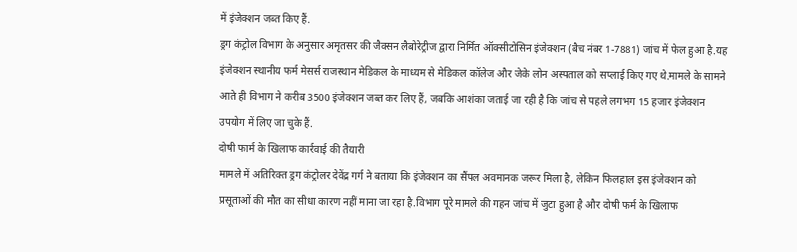में इंजेक्शन जब्त किए हैं.
ड्रग कंट्रोल विभाग के अनुसार अमृतसर की जैक्सन लैबोरेट्रीज द्वारा निर्मित ऑक्सीटोसिन इंजेक्शन (बैच नंबर 1-7881) जांच में फेल हुआ है.यह इंजेक्शन स्थानीय फर्म मेसर्स राजस्थान मेडिकल के माध्यम से मेडिकल कॉलेज और जेके लोन अस्पताल को सप्लाई किए गए थे.मामले के सामने आते ही विभाग ने करीब 3500 इंजेक्शन जब्त कर लिए हैं, जबकि आशंका जताई जा रही है कि जांच से पहले लगभग 15 हजार इंजेक्शन उपयोग में लिए जा चुके हैं.
दोषी फार्म के खिलाफ कार्रवाई की तैयारी
मामले में अतिरिक्त ड्रग कंट्रोलर देवेंद्र गर्ग ने बताया कि इंजेक्शन का सैंपल अवमानक जरूर मिला है, लेकिन फिलहाल इस इंजेक्शन को प्रसूताओं की मौत का सीधा कारण नहीं माना जा रहा है.विभाग पूरे मामले की गहन जांच में जुटा हुआ है और दोषी फर्म के खिलाफ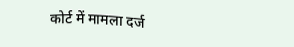कोर्ट में मामला दर्ज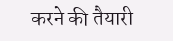करने की तैयारी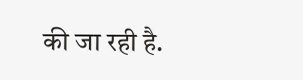की जा रही है.